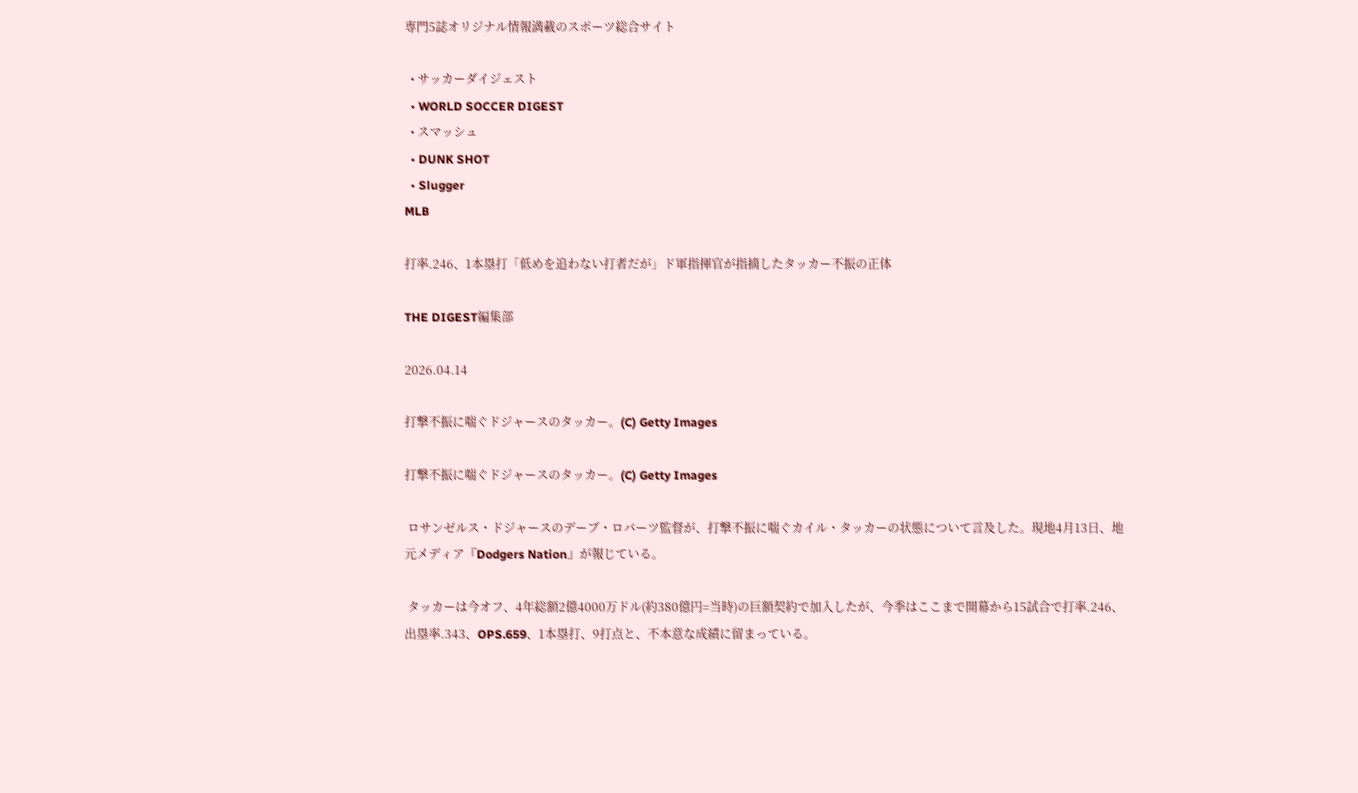専門5誌オリジナル情報満載のスポーツ総合サイト

  • サッカーダイジェスト
  • WORLD SOCCER DIGEST
  • スマッシュ
  • DUNK SHOT
  • Slugger
MLB

打率.246、1本塁打「低めを追わない打者だが」ド軍指揮官が指摘したタッカー不振の正体

THE DIGEST編集部

2026.04.14

打撃不振に喘ぐドジャースのタッカー。(C) Getty Images

打撃不振に喘ぐドジャースのタッカー。(C) Getty Images

 ロサンゼルス・ドジャースのデーブ・ロバーツ監督が、打撃不振に喘ぐカイル・タッカーの状態について言及した。現地4月13日、地元メディア『Dodgers Nation』が報じている。

 タッカーは今オフ、4年総額2億4000万ドル(約380億円=当時)の巨額契約で加入したが、今季はここまで開幕から15試合で打率.246、出塁率.343、OPS.659、1本塁打、9打点と、不本意な成績に留まっている。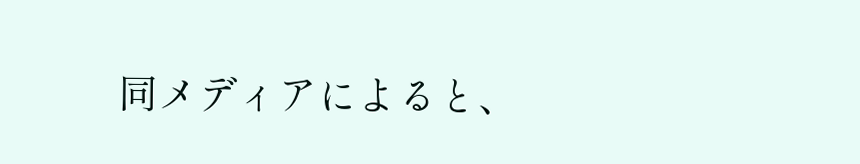同メディアによると、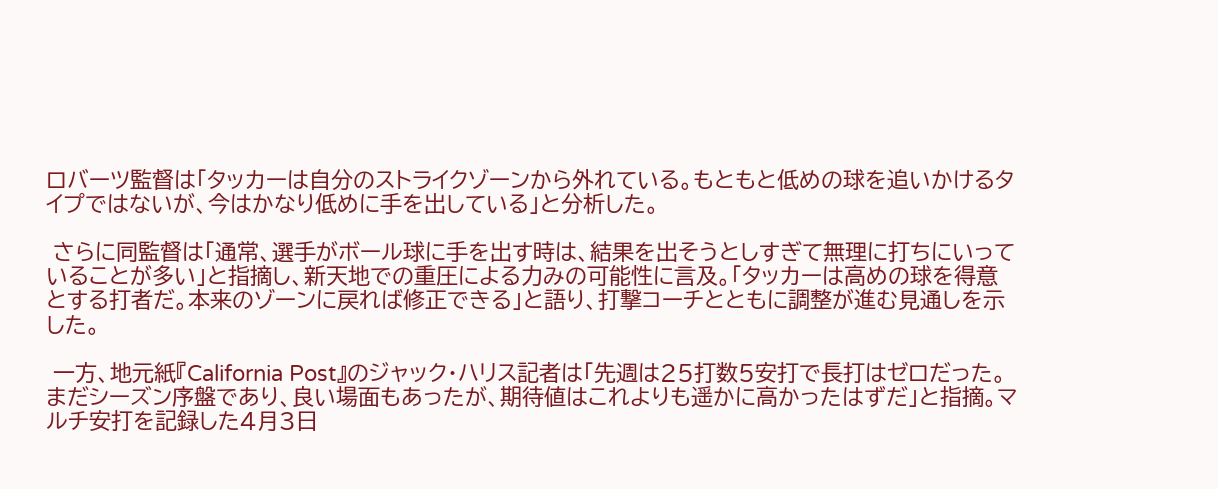ロバーツ監督は「タッカーは自分のストライクゾーンから外れている。もともと低めの球を追いかけるタイプではないが、今はかなり低めに手を出している」と分析した。

 さらに同監督は「通常、選手がボール球に手を出す時は、結果を出そうとしすぎて無理に打ちにいっていることが多い」と指摘し、新天地での重圧による力みの可能性に言及。「タッカーは高めの球を得意とする打者だ。本来のゾーンに戻れば修正できる」と語り、打撃コーチとともに調整が進む見通しを示した。

 一方、地元紙『California Post』のジャック・ハリス記者は「先週は25打数5安打で長打はゼロだった。まだシーズン序盤であり、良い場面もあったが、期待値はこれよりも遥かに高かったはずだ」と指摘。マルチ安打を記録した4月3日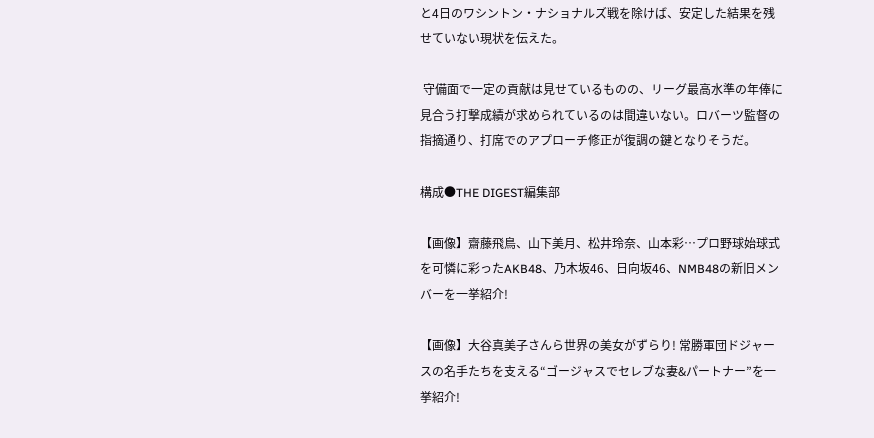と4日のワシントン・ナショナルズ戦を除けば、安定した結果を残せていない現状を伝えた。

 守備面で一定の貢献は見せているものの、リーグ最高水準の年俸に見合う打撃成績が求められているのは間違いない。ロバーツ監督の指摘通り、打席でのアプローチ修正が復調の鍵となりそうだ。

構成●THE DIGEST編集部

【画像】齋藤飛鳥、山下美月、松井玲奈、山本彩…プロ野球始球式を可憐に彩ったAKB48、乃木坂46、日向坂46、NMB48の新旧メンバーを一挙紹介!

【画像】大谷真美子さんら世界の美女がずらり! 常勝軍団ドジャースの名手たちを支える“ゴージャスでセレブな妻&パートナー”を一挙紹介!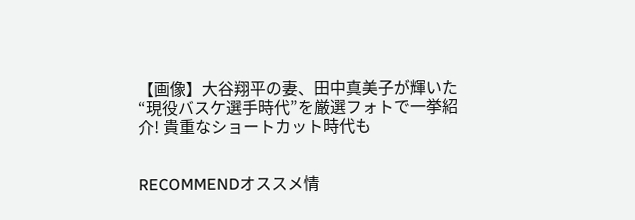【画像】大谷翔平の妻、田中真美子が輝いた“現役バスケ選手時代”を厳選フォトで一挙紹介! 貴重なショートカット時代も


RECOMMENDオススメ情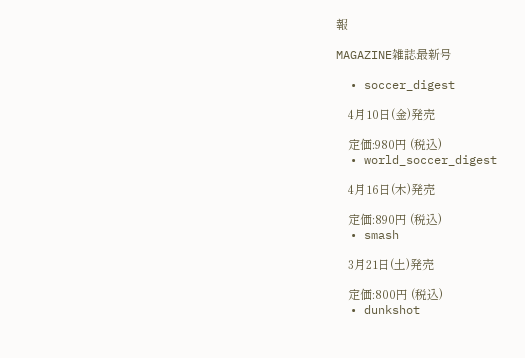報

MAGAZINE雑誌最新号

  • soccer_digest

    4月10日(金)発売

    定価:980円 (税込)
  • world_soccer_digest

    4月16日(木)発売

    定価:890円 (税込)
  • smash

    3月21日(土)発売

    定価:800円 (税込)
  • dunkshot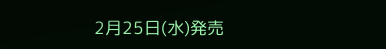2月25日(水)発売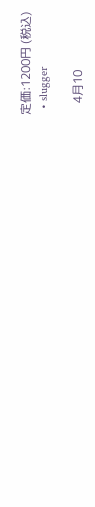定価:1200円 (税込)
  • slugger

    4月10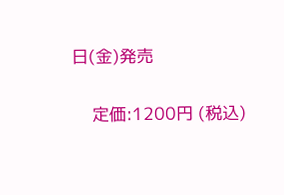日(金)発売

    定価:1200円 (税込)